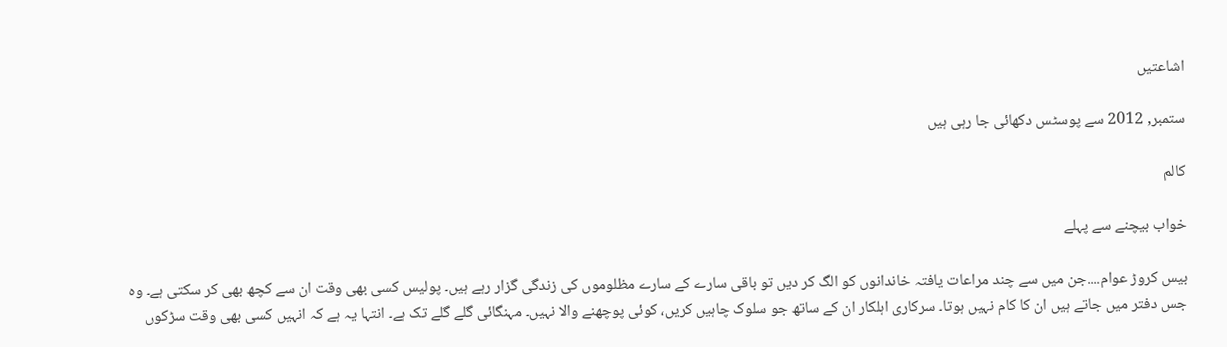اشاعتیں

ستمبر, 2012 سے پوسٹس دکھائی جا رہی ہیں

کالم

خواب بیچنے سے پہلے

بیس کروڑ عوام....جن میں سے چند مراعات یافتہ خاندانوں کو الگ کر دیں تو باقی سارے کے سارے مظلوموں کی زندگی گزار رہے ہیں۔ پولیس کسی بھی وقت ان سے کچھ بھی کر سکتی ہے۔ وہ جس دفتر میں جاتے ہیں ان کا کام نہیں ہوتا۔ سرکاری اہلکار ان کے ساتھ جو سلوک چاہیں کریں، کوئی پوچھنے والا نہیں۔ مہنگائی گلے گلے تک ہے۔ انتہا یہ ہے کہ انہیں کسی بھی وقت سڑکوں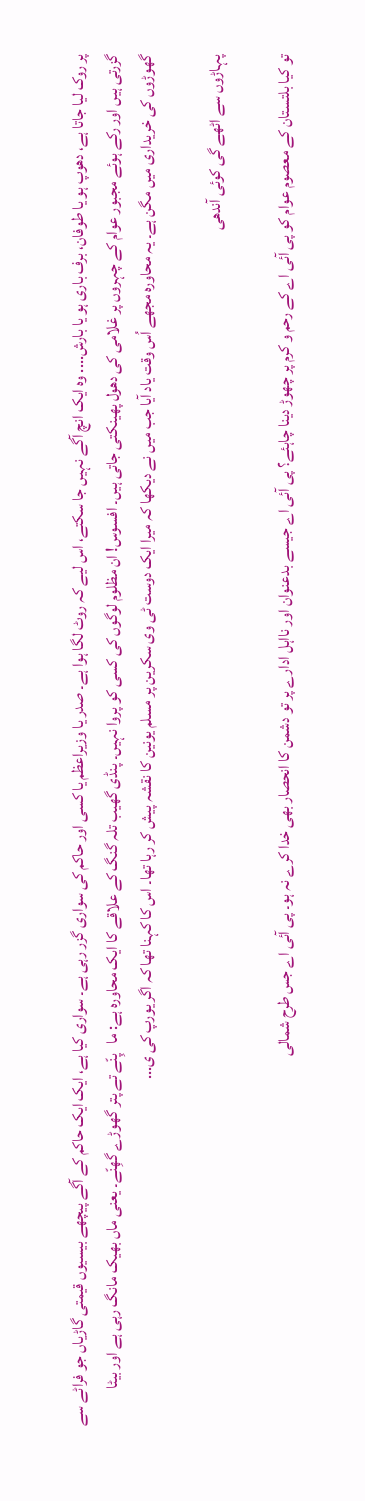پر روک لیا جاتا ہے، دھوپ ہو یا طوفان، برف باری ہو یا بارش.... وہ ایک انچ آگے نہیں جا سکتے، اس لیے کہ روٹ لگا ہوا ہے۔ صدر یا وزیراعظم یا کسی اور حاکم کی سواری گزر رہی ہے۔ سواری کیا ہے، ایک ایک حاکم کے آگے پیچھے بیسیوں قیمتی گاڑیاں جو فراٹے سے گزرتی ہیں اور رکے ہوئے مجبور عوام کے چہروں پر غلامی کی دھول پھینکتی جاتی ہیں۔ افسوس! ان مظلوم لوگوں کی کسی کو پروا نہیں۔ پنڈی گھیب تلہ گنگ کے علاقے کا ایک محاورہ ہے: ما   پِنّے تے پتر گھوڑے گھِنّے۔ یعنی ماں بھیک مانگ رہی ہے اور بیٹا گھوڑوں کی خریداری میں مگن ہے۔ یہ محاورہ مجھے اُس وقت یاد آیا جب میں نے دیکھا کہ میرا ایک دوست ٹی وی سکرین پر مسلم یونین کا نقشہ پیش کر رہا تھا۔ اس کا کہنا تھا کہ اگر یورپ کی ی...

پہاڑوں سے اٹھے گی کوئی آندھی

تو کیا بلتستان کے معصوم عوام کو پی آئی اے کے رحم و کرم پر چھوڑ دینا چاہئے؟ پی آئی اے جیسے بدعنوان اور نااہل ادارے پر تو دشمن کا انحصار بھی خدا کرے نہ ہو۔ پی آئی اے جس طرح شمالی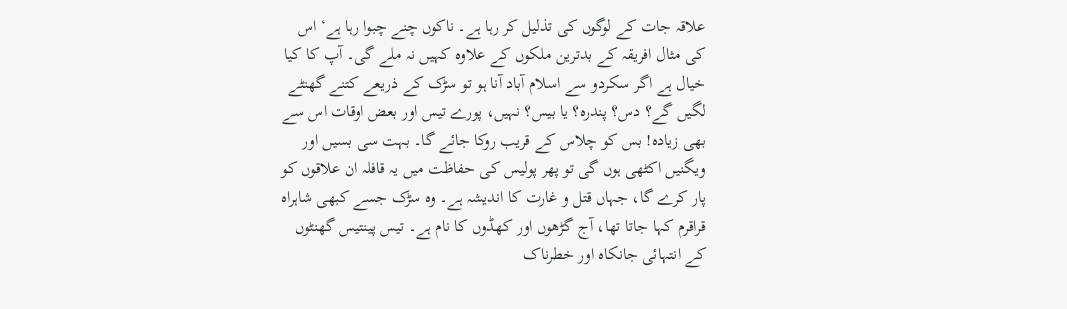علاقہ جات کے لوگوں کی تذلیل کر رہا ہے۔ ناکوں چنے چبوا رہا ہے‘ اس کی مثال افریقہ کے بدترین ملکوں کے علاوہ کہیں نہ ملے گی۔ آپ کا کیا خیال ہے اگر سکردو سے اسلام آباد آنا ہو تو سڑک کے ذریعے کتنے گھنٹے لگیں گے؟ دس؟ پندرہ؟ یا بیس؟ نہیں، پورے تیس اور بعض اوقات اس سے بھی زیادہ! بس کو چلاس کے قریب روکا جائے گا۔ بہت سی بسیں اور ویگنیں اکٹھی ہوں گی تو پھر پولیس کی حفاظت میں یہ قافلہ ان علاقوں کو پار کرے گا، جہاں قتل و غارت کا اندیشہ ہے۔ وہ سڑک جسے کبھی شاہراہ قراقرم کہا جاتا تھا، آج گڑھوں اور کھڈوں کا نام ہے۔ تیس پینتیس گھنٹوں کے انتہائی جانکاہ اور خطرناک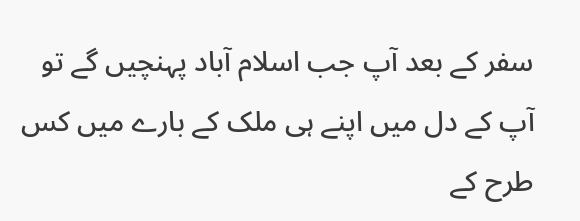سفر کے بعد آپ جب اسلام آباد پہنچیں گے تو آپ کے دل میں اپنے ہی ملک کے بارے میں کس طرح کے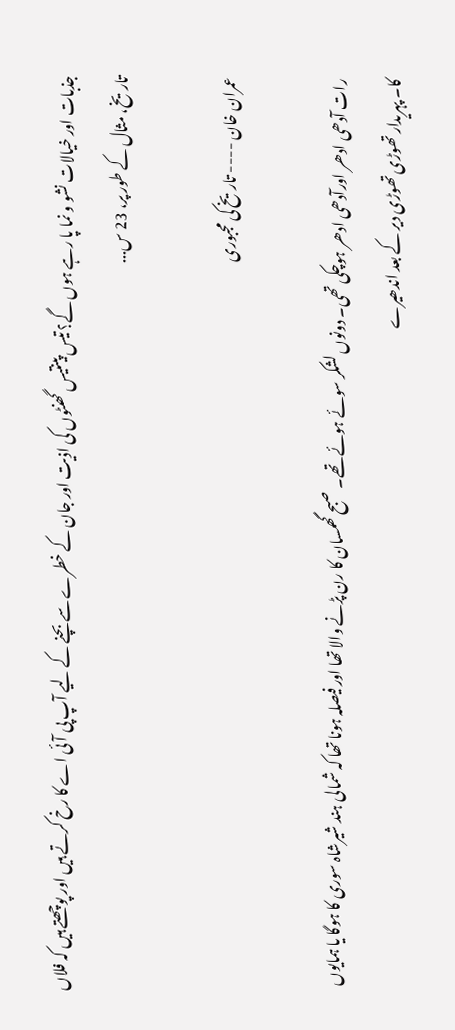جذبات اور خیالات نشو و نما پا رہے ہوں گے؟ تیس پینتیس گھنٹوں کی اذیت اور جان کے خطرے سے بچنے کے لیے آپ پی آئی اے کا رخ کرتے ہیں اور پوچھتے ہیں کہ فلاں تاریخ، مثال کے طور پر، 23 س...

عمران خان ---- تاریخ کی مجبوری

رات آدھی ادھر اورآدھی ادھر ہوچکی تھی۔ دونوں لشکر سوئے ہوئے تھے۔ صبح گھمسان کا رن پڑنے والا تھا اور فیصلہ ہونا تھا کہ شمالی ہند شیرشاہ سوری کا ہوگا یا ہمایوں کا۔ پہریدار تھوڑی تھوڑی دیر کے بعد اندھیرے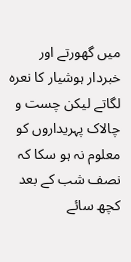میں گھورتے اور خبردار ہوشیار کا نعرہ لگاتے لیکن چست و چالاک پہریداروں کو معلوم نہ ہو سکا کہ نصف شب کے بعد کچھ سائے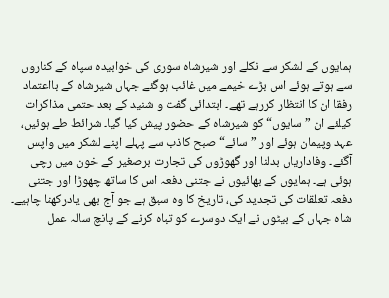ہمایوں کے لشکر سے نکلے اور شیرشاہ سوری کی خوابیدہ سپاہ کے کناروں سے ہوتے ہوئے اس بڑے خیمے میں غائب ہوگئے جہاں شیرشاہ کے بااعتماد رفقا ان کا انتظار کررہے تھے۔ ابتدائی گفت و شنید کے بعد حتمی مذاکرات کیلئے ان ”سایوں“ کو شیرشاہ کے حضور پیش کیا گیا۔ شرائط طے ہوئیں، عہد وپیمان ہوئے اور ”سائے“ صبح کاذب سے پہلے اپنے لشکر میں واپس آگئے۔ وفاداریاں بدلنا اور گھوڑوں کی تجارت برصغیر کے خون میں رچی ہوئی ہے۔ ہمایوں کے بھائیوں نے جتنی دفعہ اس کا ساتھ چھوڑا اور جتنی دفعہ تعلقات کی تجدید کی، تاریخ کا وہ سبق ہے جو آج بھی یادرکھنا چاہیے۔ شاہ جہاں کے بیٹوں نے ایک دوسرے کو تباہ کرنے کے پانچ سالہ عمل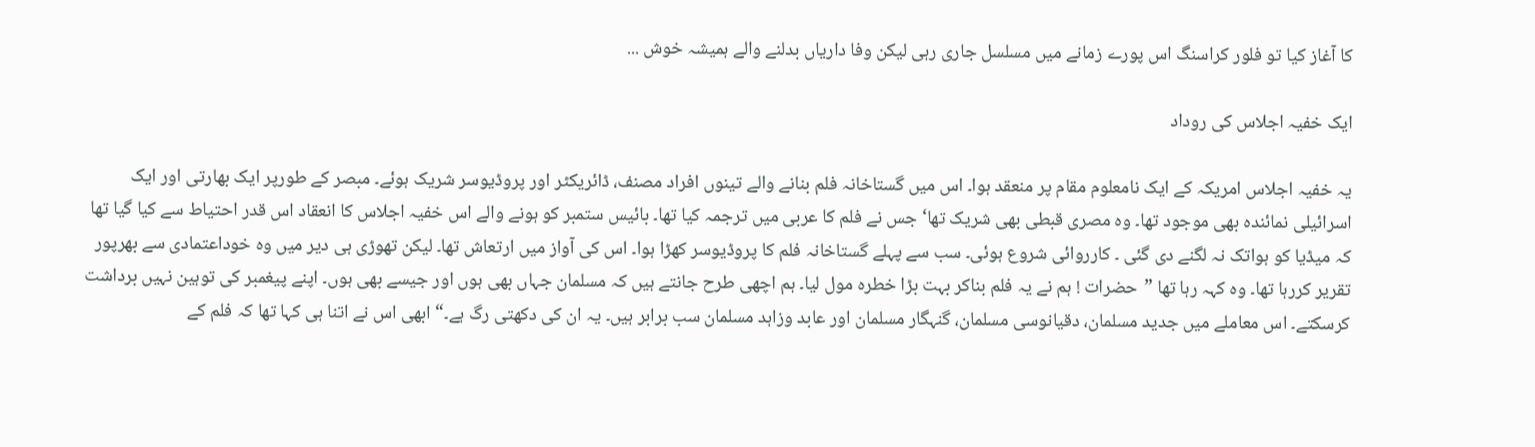کا آغاز کیا تو فلور کراسنگ اس پورے زمانے میں مسلسل جاری رہی لیکن وفا داریاں بدلنے والے ہمیشہ خوش ...

ایک خفیہ اجلاس کی روداد

یہ خفیہ اجلاس امریکہ کے ایک نامعلوم مقام پر منعقد ہوا۔ اس میں گستاخانہ فلم بنانے والے تینوں افراد مصنف، ڈائریکٹر اور پروڈیوسر شریک ہوئے۔ مبصر کے طورپر ایک بھارتی اور ایک اسرائیلی نمائندہ بھی موجود تھا۔ وہ مصری قبطی بھی شریک تھا‘ جس نے فلم کا عربی میں ترجمہ کیا تھا۔ بائیس ستمبر کو ہونے والے اس خفیہ اجلاس کا انعقاد اس قدر احتیاط سے کیا گیا تھا کہ میڈیا کو ہواتک نہ لگنے دی گئی ۔ کارروائی شروع ہوئی۔ سب سے پہلے گستاخانہ فلم کا پروڈیوسر کھڑا ہوا۔ اس کی آواز میں ارتعاش تھا۔ لیکن تھوڑی ہی دیر میں وہ خوداعتمادی سے بھرپور تقریر کررہا تھا۔ وہ کہہ رہا تھا ”حضرات ! ہم نے یہ فلم بناکر بہت بڑا خطرہ مول لیا۔ ہم اچھی طرح جانتے ہیں کہ مسلمان جہاں بھی ہوں اور جیسے بھی ہوں۔ اپنے پیغمبر کی توہین نہیں برداشت کرسکتے۔ اس معاملے میں جدید مسلمان، دقیانوسی مسلمان، گنہگار مسلمان اور عابد وزاہد مسلمان سب برابر ہیں۔ یہ ان کی دکھتی رگ ہے۔“ ابھی اس نے اتنا ہی کہا تھا کہ فلم کے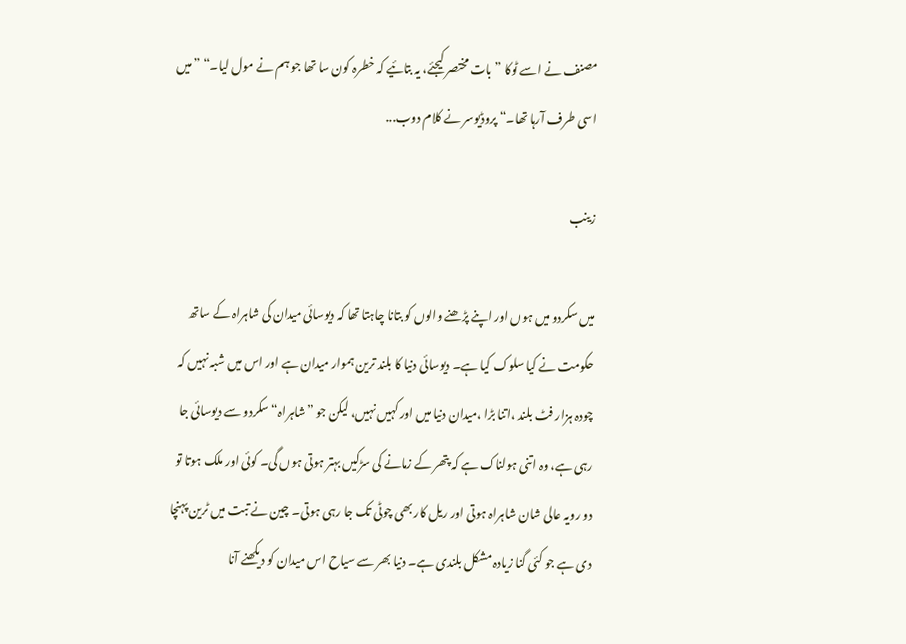مصنف نے اسے ٹوکا ”بات مختصر کیجئے، یہ بتائیے کہ خطرہ کون سا تھا جو ہم نے مول لیا۔“ ”میں اسی طرف آرہا تھا۔“ پروڈیوسر نے کلام دوب...

زینب

میں سکردو میں ہوں اور اپنے پڑھنے والوں کو بتانا چاہتا تھا کہ دیوسائی میدان کی شاہراہ کے ساتھ حکومت نے کیا سلوک کیا ہے۔ دیوسائی دنیا کا بلند ترین ہموار میدان ہے اور اس میں شبہ نہیں کہ چودہ ہزار فٹ بلند ،اتنا بڑا ،میدان دنیا میں اور کہیں نہیں، لیکن جو ”شاہراہ“ سکردو سے دیوسائی جا رہی ہے، وہ اتنی ہولناک ہے کہ پتھر کے زمانے کی سڑکیں بہتر ہوتی ہوں گی۔ کوئی اور ملک ہوتا تو دو رویہ عالی شان شاہراہ ہوتی اور ریل کار بھی چوٹی تک جا رہی ہوتی۔ چین نے تبت میں ٹرین پہنچا دی ہے جو کئی گنا زیادہ مشکل بلندی ہے۔ دنیا بھر سے سیاح اس میدان کو دیکھنے آنا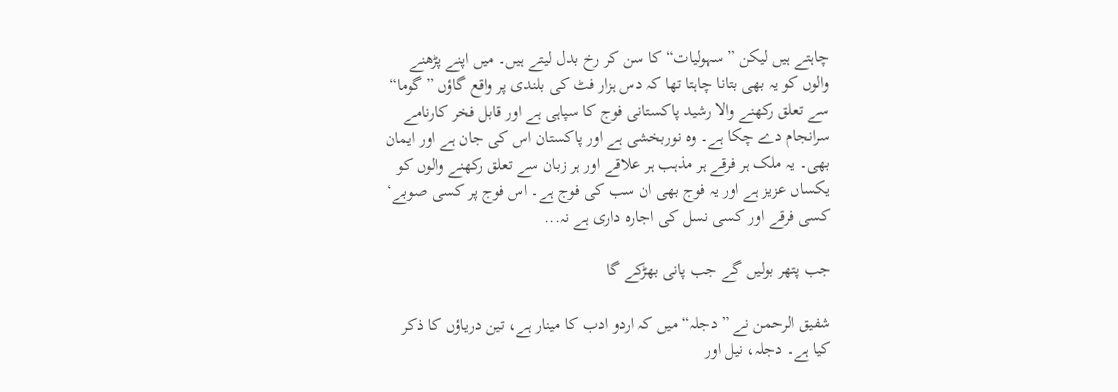چاہتے ہیں لیکن ”سہولیات“ کا سن کر رخ بدل لیتے ہیں۔ میں اپنے پڑھنے والوں کو یہ بھی بتانا چاہتا تھا کہ دس ہزار فٹ کی بلندی پر واقع گاؤں ”گوما“ سے تعلق رکھنے والا رشید پاکستانی فوج کا سپاہی ہے اور قابل فخر کارنامے سرانجام دے چکا ہے۔ وہ نوربخشی ہے اور پاکستان اس کی جان ہے اور ایمان بھی۔ یہ ملک ہر فرقے ہر مذہب ہر علاقے اور ہر زبان سے تعلق رکھنے والوں کو یکساں عزیز ہے اور یہ فوج بھی ان سب کی فوج ہے۔ اس فوج پر کسی صوبے‘ کسی فرقے اور کسی نسل کی اجارہ داری ہے نہ...

جب پتھر بولیں گے جب پانی بھڑکے گا

شفیق الرحمن نے ”دجلہ“ میں کہ اردو ادب کا مینار ہے، تین دریاؤں کا ذکر کیا ہے۔ دجلہ، نیل اور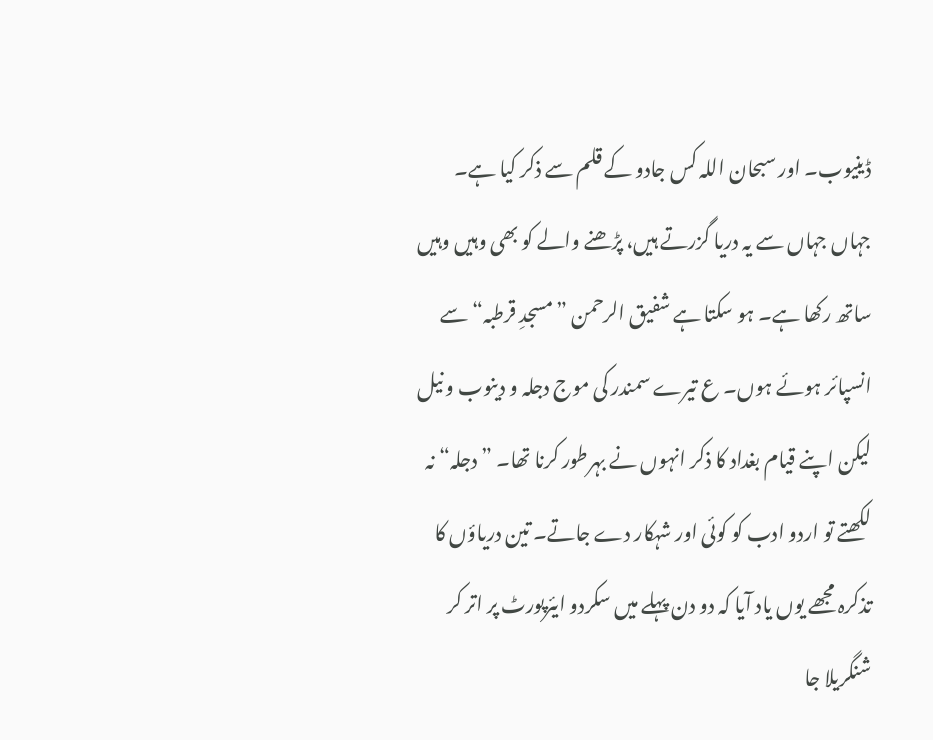ڈینیوب۔ اور سبحان اللہ کس جادو کے قلم سے ذکر کیا ہے۔ جہاں جہاں سے یہ دریا گزرتے ہیں، پڑھنے والے کو بھی وہیں وہیں ساتھ رکھا ہے۔ ہو سکتا ہے شفیق الرحمن ”مسجدِ قرطبہ“ سے انسپائر ہوئے ہوں۔ ع تیرے سمندر کی موج دجلہ و دینوب و نیل لیکن اپنے قیام بغداد کا ذکر انہوں نے بہرطور کرنا تھا۔ ”دجلہ“ نہ لکھتے تو اردو ادب کو کوئی اور شہکار دے جاتے۔ تین دریاؤں کا تذکرہ مجھے یوں یاد آیا کہ دو دن پہلے میں سکردو ایئرپورٹ پر اتر کر شنگریلا جا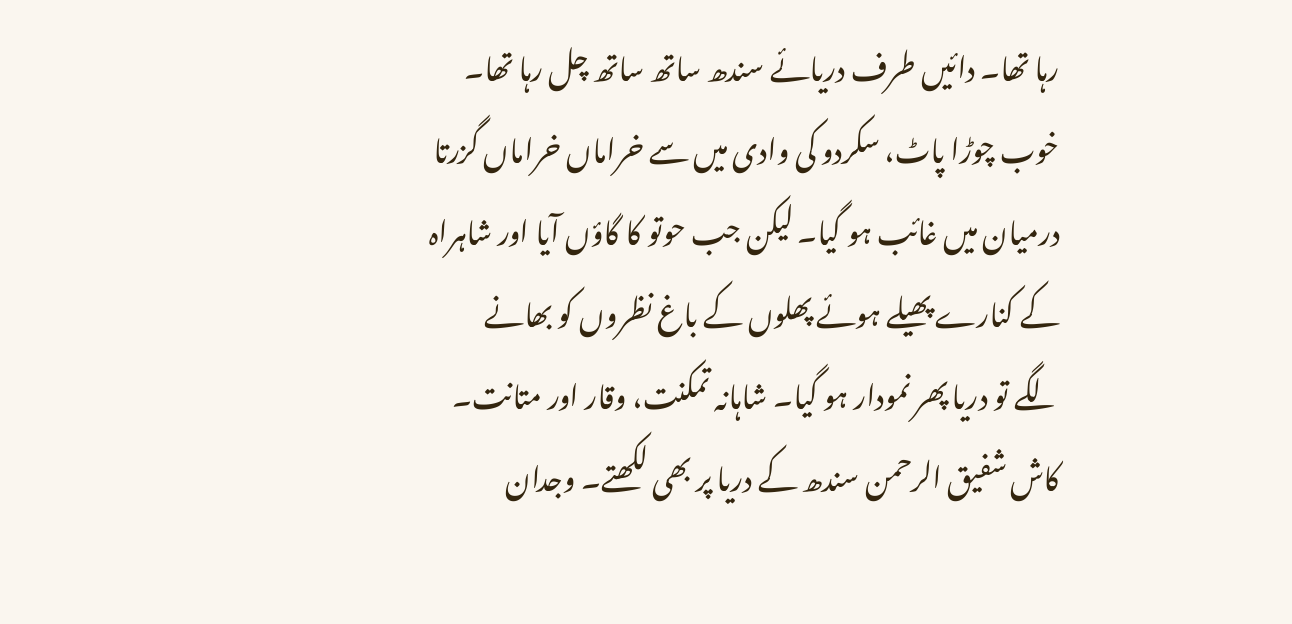رہا تھا۔ دائیں طرف دریائے سندھ ساتھ ساتھ چل رہا تھا۔ خوب چوڑا پاٹ، سکردو کی وادی میں سے خراماں خراماں گزرتا درمیان میں غائب ہو گیا۔ لیکن جب حوتو کا گاؤں آیا اور شاہراہ کے کنارے پھیلے ہوئے پھلوں کے باغ نظروں کو بھانے لگے تو دریا پھر نمودار ہو گیا۔ شاہانہ تمکنت، وقار اور متانت۔ کاش شفیق الرحمن سندھ کے دریا پر بھی لکھتے۔ وجدان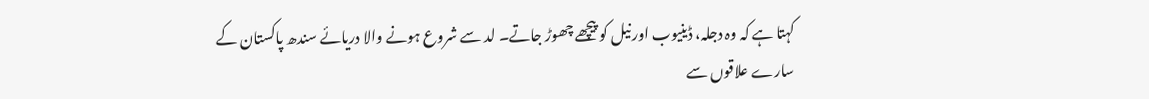کہتا ہے کہ وہ دجلہ، ڈینیوب اور نیل کو پیچھے چھوڑ جاتے۔ لد سے شروع ہونے والا دریائے سندھ پاکستان کے سارے علاقوں سے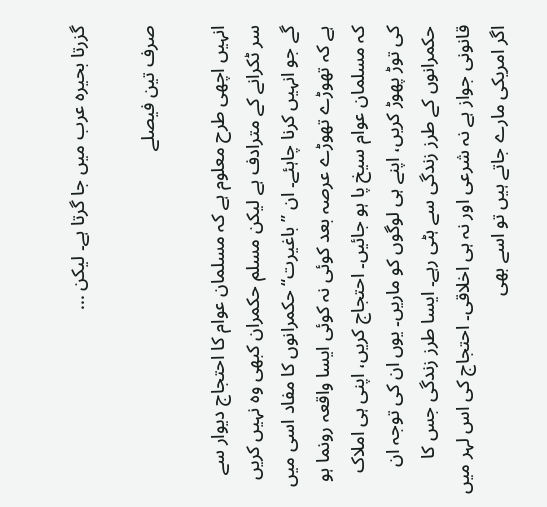گزرتا بحیرہ عرب میں جا گرتا ہے۔ لیکن ...

صرف تین فیصلے

انہیں اچھی طرح معلوم ہے کہ مسلمان عوام کا احتجاج دیوار سے سر ٹکرانے کے مترادف ہے لیکن مسلم حکمران کبھی وہ نہیں کریں گے جو انہیں کرنا چاہئے۔ ان ”باغیرت“ حکمرانوں کا مفاد اسی میں ہے کہ تھوڑے تھوڑے عرصہ بعد کوئی نہ کوئی ایسا واقعہ رونما ہو کہ مسلمان عوام سیخ پا ہو جائیں۔ احتجاج کریں، اپنی ہی املاک کی توڑ پھوڑ کریں، اپنے ہی لوگوں کو ماریں۔ یوں ان کی توجہ ان حکمرانوں کے طرز زندگی سے ہٹی رہے۔ ایسا طرز زندگی جس کا قانونی جواز ہے نہ شرعی اور نہ ہی اخلاقی۔ احتجاج کی اس لہر میں اگر امریکی مارے جاتے ہیں تو اسے بھی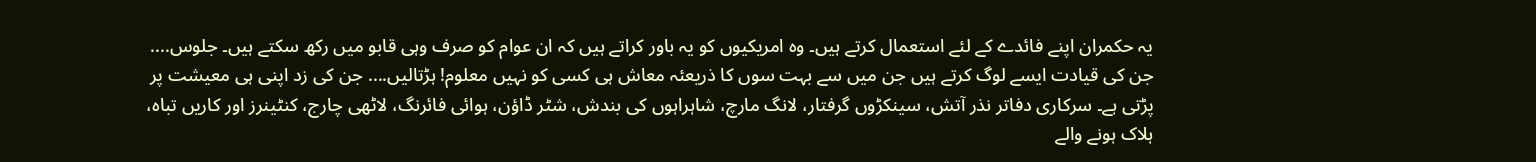یہ حکمران اپنے فائدے کے لئے استعمال کرتے ہیں۔ وہ امریکیوں کو یہ باور کراتے ہیں کہ ان عوام کو صرف وہی قابو میں رکھ سکتے ہیں۔ جلوس.... جن کی قیادت ایسے لوگ کرتے ہیں جن میں سے بہت سوں کا ذریعئہ معاش ہی کسی کو نہیں معلوم! ہڑتالیں.... جن کی زد اپنی ہی معیشت پر پڑتی ہے۔ سرکاری دفاتر نذر آتش، سینکڑوں گرفتار، لانگ مارچ، شاہراہوں کی بندش، شٹر ڈاؤن، ہوائی فائرنگ، لاٹھی چارج، کنٹینرز اور کاریں تباہ، ہلاک ہونے والے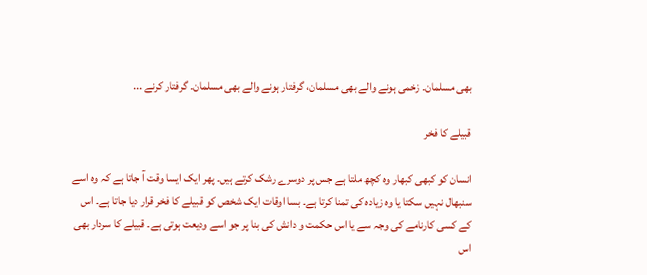بھی مسلمان۔ زخمی ہونے والے بھی مسلمان، گرفتار ہونے والے بھی مسلمان۔ گرفتار کرنے ...

قبیلے کا فخر

انسان کو کبھی کبھار وہ کچھ ملتا ہے جس پر دوسرے رشک کرتے ہیں۔ پھر ایک ایسا وقت آ جاتا ہے کہ وہ اسے سنبھال نہیں سکتا یا وہ زیادہ کی تمنا کرتا ہے۔ بسا اوقات ایک شخص کو قبیلے کا فخر قرار دیا جاتا ہے۔ اس کے کسی کارنامے کی وجہ سے یا اس حکمت و دانش کی بنا پر جو اسے ودیعت ہوتی ہے۔ قبیلے کا سردار بھی اس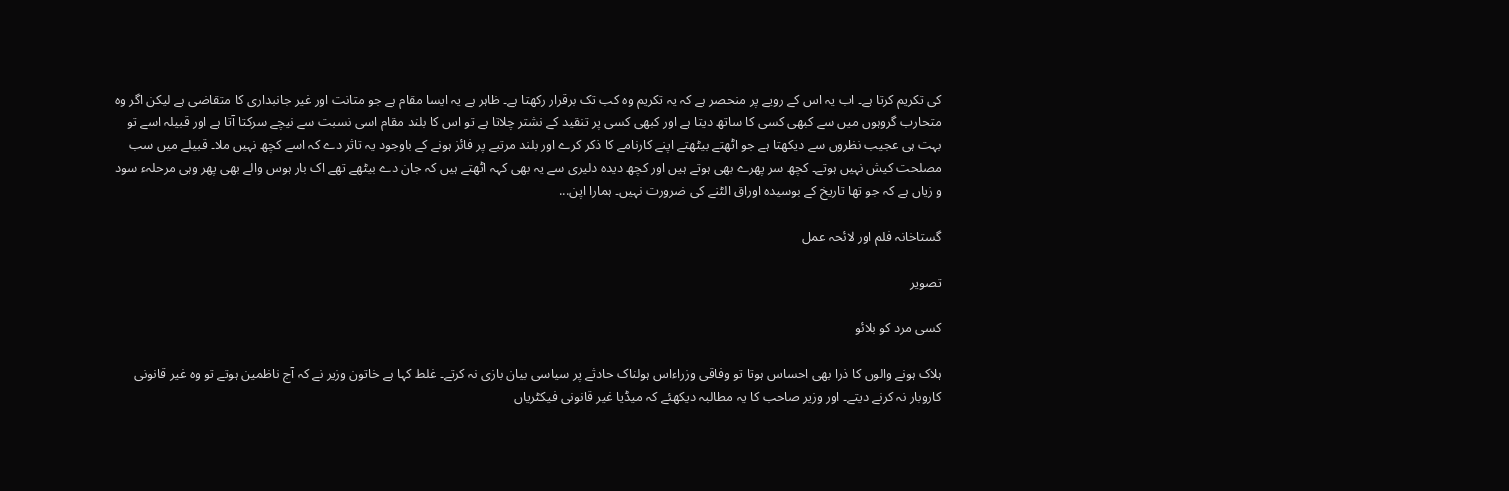کی تکریم کرتا ہے۔ اب یہ اس کے رویے پر منحصر ہے کہ یہ تکریم وہ کب تک برقرار رکھتا ہے۔ ظاہر ہے یہ ایسا مقام ہے جو متانت اور غیر جانبداری کا متقاضی ہے لیکن اگر وہ متحارب گروہوں میں سے کبھی کسی کا ساتھ دیتا ہے اور کبھی کسی پر تنقید کے نشتر چلاتا ہے تو اس کا بلند مقام اسی نسبت سے نیچے سرکتا آتا ہے اور قبیلہ اسے تو بہت ہی عجیب نظروں سے دیکھتا ہے جو اٹھتے بیٹھتے اپنے کارنامے کا ذکر کرے اور بلند مرتبے پر فائز ہونے کے باوجود یہ تاثر دے کہ اسے کچھ نہیں ملا۔ قبیلے میں سب مصلحت کیش نہیں ہوتے۔ کچھ سر پھرے بھی ہوتے ہیں اور کچھ دیدہ دلیری سے یہ بھی کہہ اٹھتے ہیں کہ جان دے بیٹھے تھے اک بار ہوس والے بھی پھر وہی مرحلہء سود و زیاں ہے کہ جو تھا تاریخ کے بوسیدہ اوراق الٹنے کی ضرورت نہیں۔ ہمارا اپن...

گستاخانہ فلم اور لائحہ عمل

تصویر

کسی مرد کو بلائو

ہلاک ہونے والوں کا ذرا بھی احساس ہوتا تو وفاقی وزراءاس ہولناک حادثے پر سیاسی بیان بازی نہ کرتے۔ غلط کہا ہے خاتون وزیر نے کہ آج ناظمین ہوتے تو وہ غیر قانونی کاروبار نہ کرنے دیتے۔ اور وزیر صاحب کا یہ مطالبہ دیکھئے کہ میڈیا غیر قانونی فیکٹریاں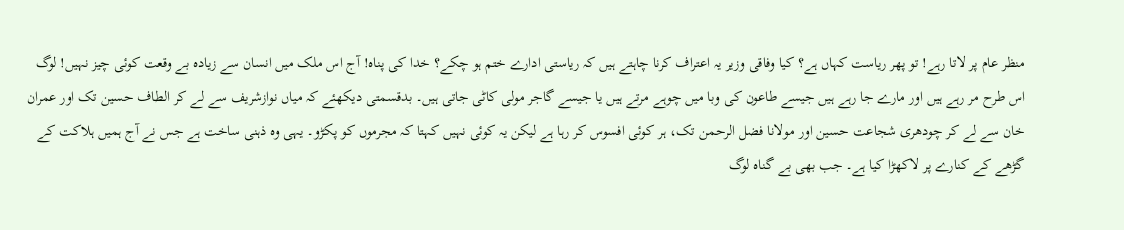منظر عام پر لاتا رہے! تو پھر ریاست کہاں ہے؟ کیا وفاقی وزیر یہ اعتراف کرنا چاہتے ہیں کہ ریاستی ادارے ختم ہو چکے؟ خدا کی پناہ! آج اس ملک میں انسان سے زیادہ بے وقعت کوئی چیز نہیں! لوگ اس طرح مر رہے ہیں اور مارے جا رہے ہیں جیسے طاعون کی وبا میں چوہے مرتے ہیں یا جیسے گاجر مولی کاٹی جاتی ہیں۔ بدقسمتی دیکھئے کہ میاں نوازشریف سے لے کر الطاف حسین تک اور عمران خان سے لے کر چودھری شجاعت حسین اور مولانا فضل الرحمن تک، ہر کوئی افسوس کر رہا ہے لیکن یہ کوئی نہیں کہتا کہ مجرموں کو پکڑو۔ یہی وہ ذہنی ساخت ہے جس نے آج ہمیں ہلاکت کے گڑھے کے کنارے پر لاکھڑا کیا ہے۔ جب بھی بے گناہ لوگ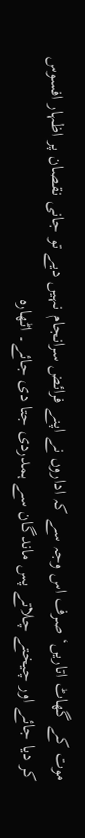موت کے گھاٹ اتاریں‘ صرف اس وجہ سے کہ اداروں نے اپنے فرائض سرانجام نہیں دیے تو جانی نقصان پر اظہار افسوس کر دیا جائے اور چیختے چلاتے پس ماندگان سے ہمدردی جتا دی جائے۔ اٹھارہ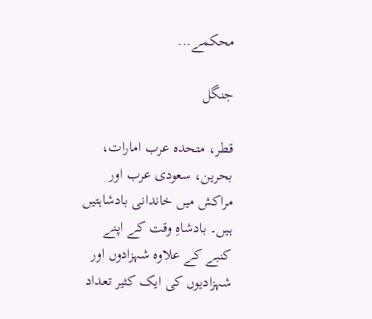محکمے...

جنگل

قطر، متحدہ عرب امارات، بحرین، سعودی عرب اور مراکش میں خاندانی بادشاہتیں ہیں۔ بادشاہِ وقت کے اپنے کنبے کے علاوہ شہزادوں اور شہزادیوں کی ایک کثیر تعداد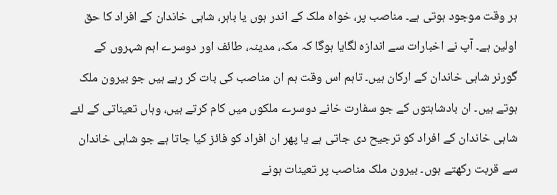ہر وقت موجود ہوتی ہے۔ مناصب پر، خواہ ملک کے اندر ہوں یا باہر، شاہی خاندان کے افراد کا حق اولین ہے۔ آپ نے اخبارات سے اندازہ لگایا ہوگا کہ مکہ، مدینہ، طائف اور دوسرے اہم شہروں کے گورنر شاہی خاندان کے ارکان ہیں۔ تاہم اس وقت ہم ان مناصب کی بات کر رہے ہیں جو بیرون ملک ہوتے ہیں۔ ان بادشاہتوں کے جو سفارت خانے دوسرے ملکوں میں کام کرتے ہیں، وہاں تعیناتی کے لئے شاہی خاندان کے افراد کو ترجیح دی جاتی ہے یا پھر ان افراد کو فائز کیا جاتا ہے جو شاہی خاندان سے قربت رکھتے ہوں۔ بیرون ملک مناصب پر تعینات ہونے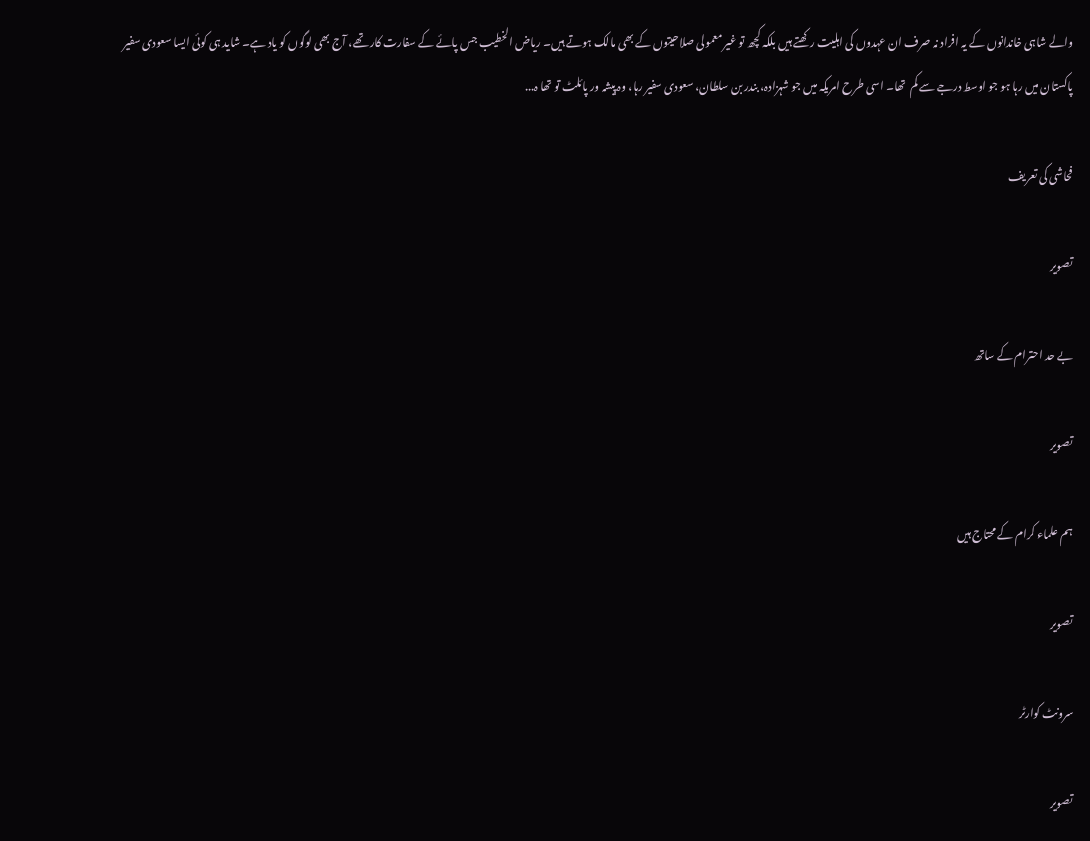والے شاہی خاندانوں کے یہ افراد نہ صرف ان عہدوں کی اہلیت رکھتے ہیں بلکہ کچھ تو غیر معمولی صلاحیتوں کے بھی مالک ہوتے ہیں۔ ریاض الخطیب جس پائے کے سفارت کار تھے، آج بھی لوگوں کو یاد ہے۔ شاید ہی کوئی ایسا سعودی سفیر پاکستان میں رہا ہو جو اوسط درجے سے کم  تھا۔ اسی طرح امریکہ میں جو شہزادہ، بندر بن سلطان، سعودی سفیر رہا، وہ پیشہ ور پائلٹ تو تھا ہ...

فحاشی کی تعریف

تصویر

بے حد احترام کے ساتھ

تصویر

ہم علماء کرام کے محتاج ہیں

تصویر

سرونٹ کوارٹر

تصویر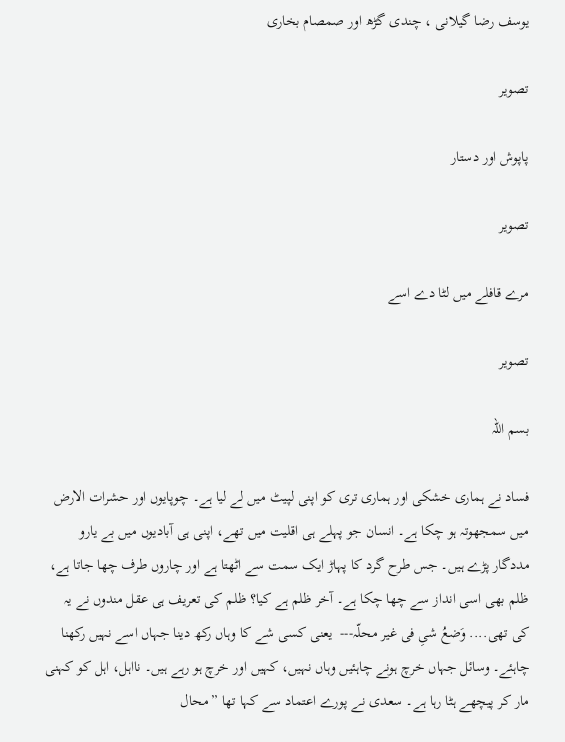یوسف رضا گیلانی ، چندی گڑھ اور صمصام بخاری

تصویر

پاپوش اور دستار

تصویر

مرے قافلے میں لٹا دے اسے

تصویر

بسم اللہ

فساد نے ہماری خشکی اور ہماری تری کو اپنی لپیٹ میں لے لیا ہے۔ چوپایوں اور حشرات الارض میں سمجھوتہ ہو چکا ہے۔ انسان جو پہلے ہی اقلیت میں تھے، اپنی ہی آبادیوں میں بے یارو مددگار پڑے ہیں۔ جس طرح گرد کا پہاڑ ایک سمت سے اٹھتا ہے اور چاروں طرف چھا جاتا ہے، ظلم بھی اسی انداز سے چھا چکا ہے۔ آخر ظلم ہے کیا؟ ظلم کی تعریف ہی عقل مندوں نے یہ کی تھی.... وَضعُ شیِ فی غیر محلّہ---  یعنی کسی شے کا وہاں رکھ دینا جہاں اسے نہیں رکھنا چاہئے۔ وسائل جہاں خرچ ہونے چاہئیں وہاں نہیں، کہیں اور خرچ ہو رہے ہیں۔ نااہل، اہل کو کہنی مار کر پیچھے ہٹا رہا ہے۔ سعدی نے پورے اعتماد سے کہا تھا ”محال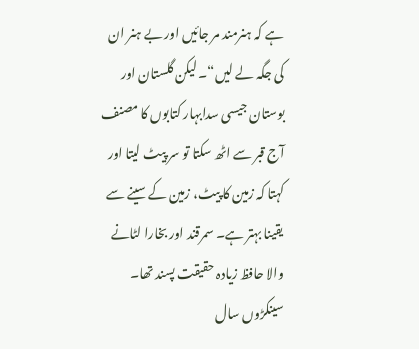ہے کہ ہنرمند مر جائیں اور بے ہنر ان کی جگہ لے لیں“۔ لیکن گلستان اور بوستان جیسی سدابہار کتابوں کا مصنف آج قبر سے اٹھ سکتا تو سر پیٹ لیتا اور کہتا کہ زمین کا پیٹ، زمین کے سینے سے یقینا بہتر ہے۔ سمرقند اور بخارا لٹانے والا حافظ زیادہ حقیقت پسند تھا۔ سینکڑوں سال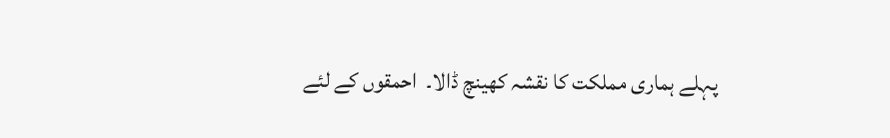پہلے ہماری مملکت کا نقشہ کھینچ ڈالا۔  احمقوں کے لئے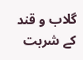گلاب و قند کے شربت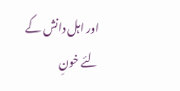اور اہل دانش کے لئے خونِ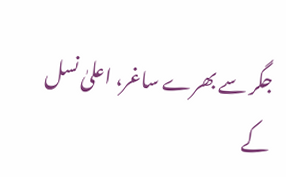جگر سے بھرے ساغر، اعلیٰ نسل کے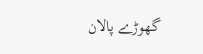گھوڑے پالان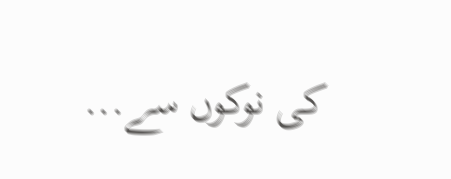کی نوکوں سے...